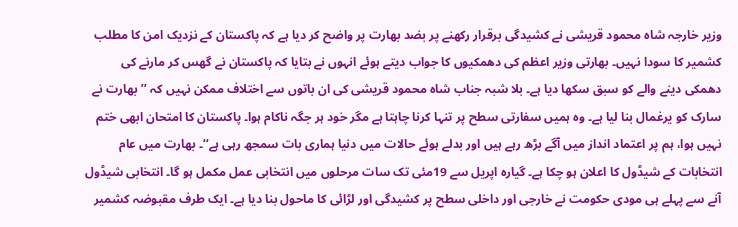وزیر خارجہ شاہ محمود قریشی نے کشیدگی برقرار رکھنے پر بضد بھارت پر واضح کر دیا ہے کہ پاکستان کے نزدیک امن کا مطلب کشمیر کا سودا نہیں۔ بھارتی وزیر اعظم کی دھمکیوں کا جواب دیتے ہوئے انہوں نے بتایا کہ پاکستان نے گھس کر مارنے کی دھمکی دینے والے کو سبق سکھا دیا ہے۔ بلا شبہ جناب شاہ محمود قریشی کی ان باتوں سے اختلاف ممکن نہیں کہ ’’بھارت نے سارک کو یرغمال بنا لیا ہے۔ وہ ہمیں سفارتی سطح پر تنہا کرنا چاہتا ہے مگر خود ہر جگہ ناکام ہوا۔ پاکستان کا امتحان ابھی ختم نہیں ہوا، ہم پر اعتماد انداز میں آگے بڑھ رہے ہیں اور بدلے ہوئے حالات میں دنیا ہماری بات سمجھ رہی ہے‘‘۔ بھارت میں عام انتخابات کے شیڈول کا اعلان ہو چکا ہے۔ گیارہ اپریل سے 19مئی تک سات مرحلوں میں انتخابی عمل مکمل ہو گا۔ انتخابی شیڈول آنے سے پہلے ہی مودی حکومت نے خارجی اور داخلی سطح پر کشیدگی اور لڑائی کا ماحول بنا دیا ہے۔ ایک طرف مقبوضہ کشمیر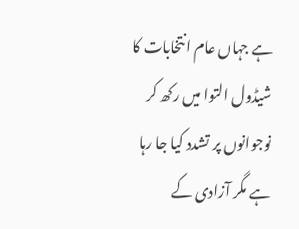ہے جہاں عام انتخابات کا شیڈول التوا میں رکھ کر نوجوانوں پر تشدد کیا جا رہا ہے مگر آزادی کے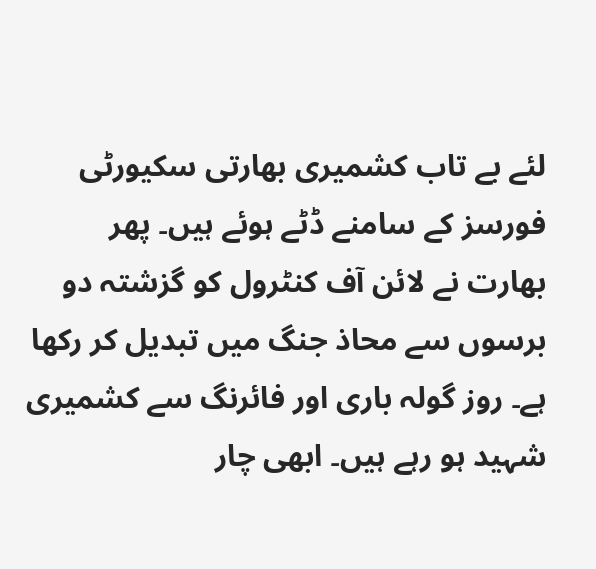لئے بے تاب کشمیری بھارتی سکیورٹی فورسز کے سامنے ڈٹے ہوئے ہیں۔ پھر بھارت نے لائن آف کنٹرول کو گزشتہ دو برسوں سے محاذ جنگ میں تبدیل کر رکھا ہے۔ روز گولہ باری اور فائرنگ سے کشمیری شہید ہو رہے ہیں۔ ابھی چار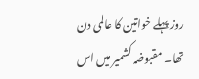روز پہلے خواتین کا عالمی دن تھا۔ مقبوضہ کشمیر میں اس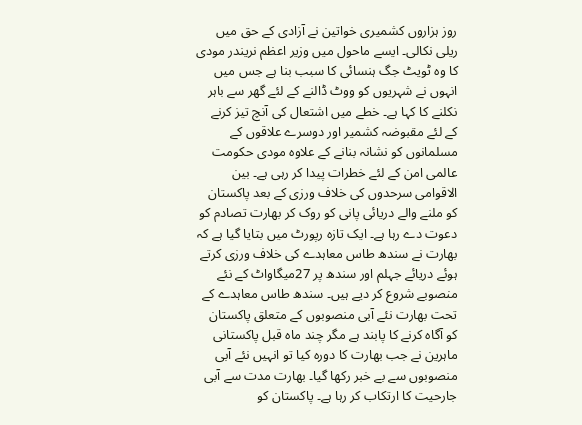روز ہزاروں کشمیری خواتین نے آزادی کے حق میں ریلی نکالی۔ ایسے ماحول میں وزیر اعظم نریندر مودی کا وہ ٹویٹ جگ ہنسائی کا سبب بنا ہے جس میں انہوں نے شہریوں کو ووٹ ڈالنے کے لئے گھر سے باہر نکلنے کا کہا ہے۔ خطے میں اشتعال کی آنچ تیز کرنے کے لئے مقبوضہ کشمیر اور دوسرے علاقوں کے مسلمانوں کو نشانہ بنانے کے علاوہ مودی حکومت عالمی امن کے لئے خطرات پیدا کر رہی ہے۔ بین الاقوامی سرحدوں کی خلاف ورزی کے بعد پاکستان کو ملنے والے دریائی پانی کو روک کر بھارت تصادم کو دعوت دے رہا ہے۔ ایک تازہ رپورٹ میں بتایا گیا ہے کہ بھارت نے سندھ طاس معاہدے کی خلاف ورزی کرتے ہوئے دریائے جہلم اور سندھ پر 27میگاواٹ کے نئے منصوبے شروع کر دیے ہیں۔ سندھ طاس معاہدے کے تحت بھارت نئے آبی منصوبوں کے متعلق پاکستان کو آگاہ کرنے کا پابند ہے مگر چند ماہ قبل پاکستانی ماہرین نے جب بھارت کا دورہ کیا تو انہیں نئے آبی منصوبوں سے بے خبر رکھا گیا۔ بھارت مدت سے آبی جارحیت کا ارتکاب کر رہا ہے۔ پاکستان کو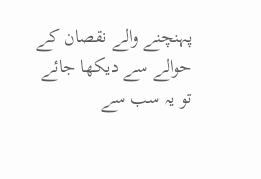پہنچنے والے نقصان کے حوالے سے دیکھا جائے تو یہ سب سے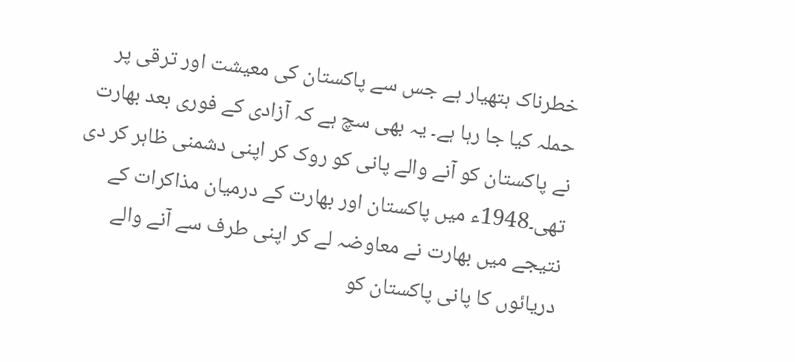خطرناک ہتھیار ہے جس سے پاکستان کی معیشت اور ترقی پر حملہ کیا جا رہا ہے۔ یہ بھی سچ ہے کہ آزادی کے فوری بعد بھارت نے پاکستان کو آنے والے پانی کو روک کر اپنی دشمنی ظاہر کر دی تھی۔1948ء میں پاکستان اور بھارت کے درمیان مذاکرات کے نتیجے میں بھارت نے معاوضہ لے کر اپنی طرف سے آنے والے دریائوں کا پانی پاکستان کو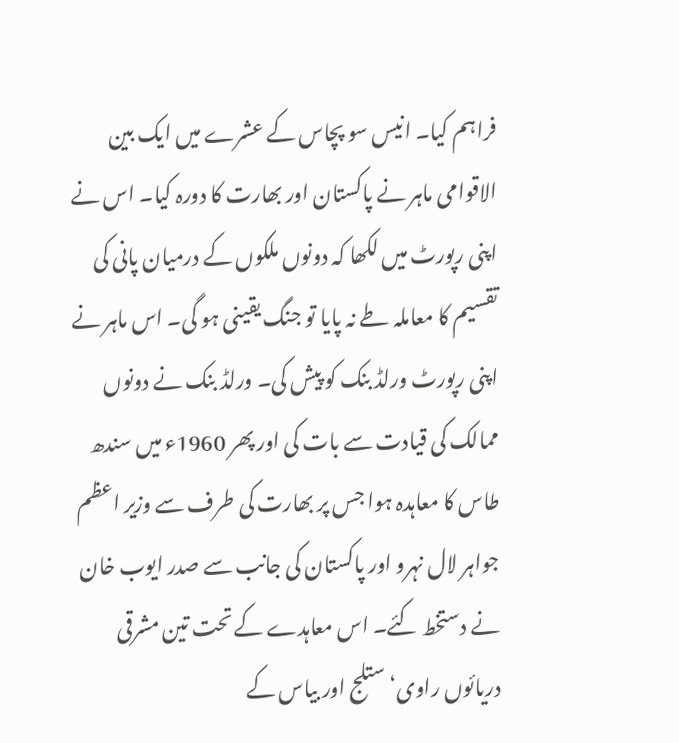فراہم کیا۔ انیس سو پچاس کے عشرے میں ایک بین الاقوامی ماہر نے پاکستان اور بھارت کا دورہ کیا۔ اس نے اپنی رپورٹ میں لکھا کہ دونوں ملکوں کے درمیان پانی کی تقسیم کا معاملہ طے نہ پایا تو جنگ یقینی ہو گی۔ اس ماہر نے اپنی رپورٹ ورلڈ بنک کو پیش کی۔ ورلڈ بنک نے دونوں ممالک کی قیادت سے بات کی اور پھر 1960ء میں سندھ طاس کا معاہدہ ہوا جس پر بھارت کی طرف سے وزیر اعظم جواہر لال نہرو اور پاکستان کی جانب سے صدر ایوب خان نے دستخط کئے۔ اس معاہدے کے تحت تین مشرقی دریائوں راوی‘ ستلج اور بیاس کے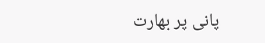پانی پر بھارت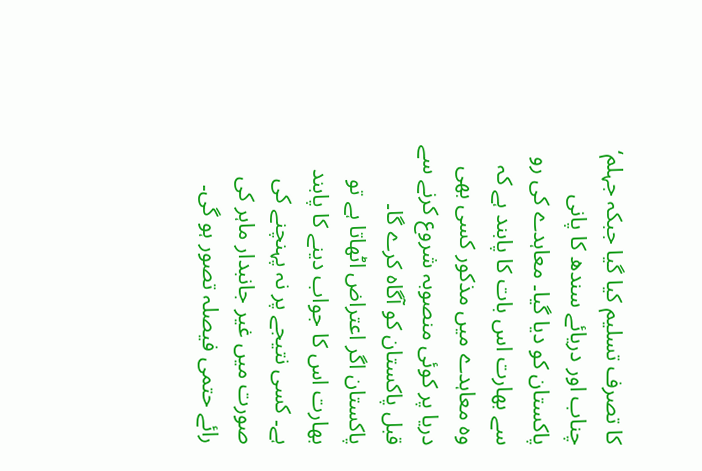کا تصرف تسلیم کیا گیا جبکہ جہلم‘ چناب اور دریائے سندھ کا پانی پاکستان کو دیا گیا۔ معاہدے کی رو سے بھارت اس بات کا پابند ہے کہ وہ معاہدے میں مذکور کسی بھی دریا پر کوئی منصوبہ شروع کرنے سے قبل پاکستان کو آگاہ کرے گا۔ پاکستان اگر اعتراض اٹھاتا ہے تو بھارت اس کا جواب دینے کا پابند ہے۔ کسی نتیجے پر نہ پہنچنے کی صورت میں غیر جانبدار ماہر کی رائے حتمی فیصلہ تصور ہو گی۔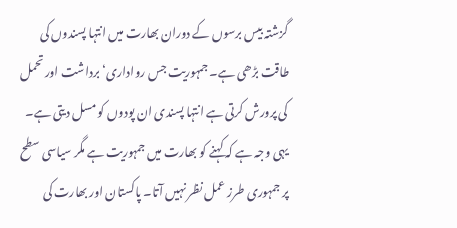گزشتہ بیس برسوں کے دوران بھارت میں انتہا پسندوں کی طاقت بڑھی ہے۔ جمہوریت جس رواداری‘ برداشت اور تحمل کی پرورش کرتی ہے انتہا پسندی ان پودوں کو مسل دیتی ہے۔ یہی وجہ ہے کہ کہنے کو بھارت میں جمہوریت ہے مگر سیاسی سطح پر جمہوری طرز عمل نظر نہیں آتا۔ پاکستان اور بھارت کی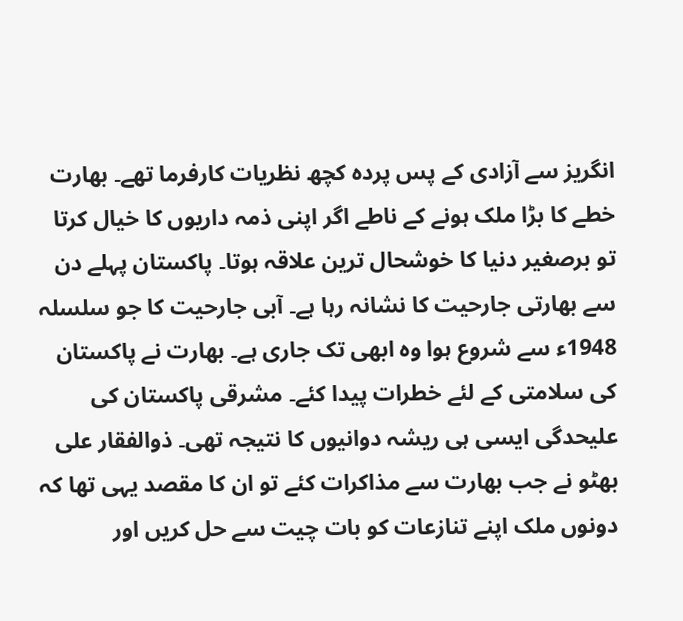انگریز سے آزادی کے پس پردہ کچھ نظریات کارفرما تھے۔ بھارت خطے کا بڑا ملک ہونے کے ناطے اگر اپنی ذمہ داریوں کا خیال کرتا تو برصغیر دنیا کا خوشحال ترین علاقہ ہوتا۔ پاکستان پہلے دن سے بھارتی جارحیت کا نشانہ رہا ہے۔ آبی جارحیت کا جو سلسلہ 1948ء سے شروع ہوا وہ ابھی تک جاری ہے۔ بھارت نے پاکستان کی سلامتی کے لئے خطرات پیدا کئے۔ مشرقی پاکستان کی علیحدگی ایسی ہی ریشہ دوانیوں کا نتیجہ تھی۔ ذوالفقار علی بھٹو نے جب بھارت سے مذاکرات کئے تو ان کا مقصد یہی تھا کہ دونوں ملک اپنے تنازعات کو بات چیت سے حل کریں اور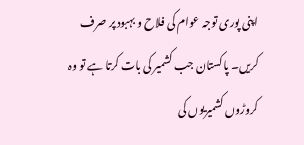اپنی پوری توجہ عوام کی فلاح و بہبود پر صرف کریں۔ پاکستان جب کشمیر کی بات کرتا ہے تو وہ کروڑوں کشمیریوں کی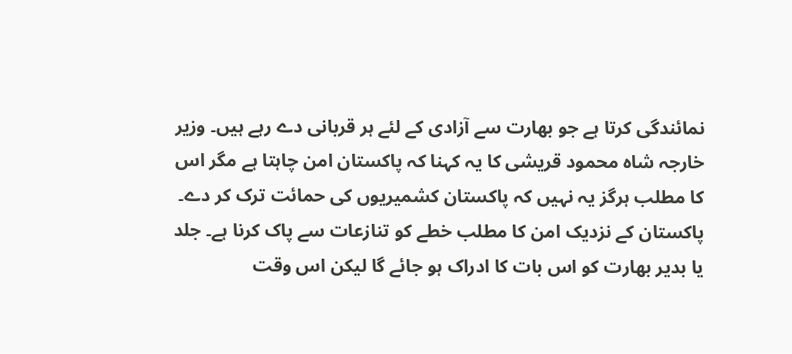نمائندگی کرتا ہے جو بھارت سے آزادی کے لئے ہر قربانی دے رہے ہیں۔ وزیر خارجہ شاہ محمود قریشی کا یہ کہنا کہ پاکستان امن چاہتا ہے مگر اس کا مطلب ہرگز یہ نہیں کہ پاکستان کشمیریوں کی حمائت ترک کر دے۔ پاکستان کے نزدیک امن کا مطلب خطے کو تنازعات سے پاک کرنا ہے۔ جلد یا بدیر بھارت کو اس بات کا ادراک ہو جائے گا لیکن اس وقت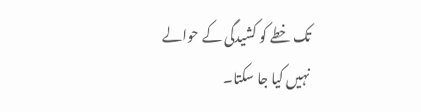تک خطے کو کشیدگی کے حوالے نہیں کیا جا سکتا۔